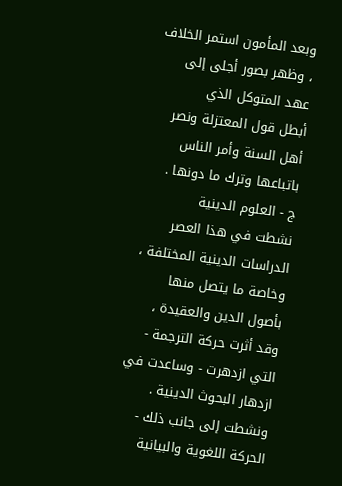وبعد المأمون استمر الخلاف ، وظهر بصور أجلى إلى عهد المتوكل الذي
أبطل قول المعتزلة ونصر أهل السنة وأمر الناس باتباعها وترك ما دونها .
ج - العلوم الدينية
نشطت في هذا العصر الدراسات الدينية المختلفة ، وخاصة ما يتصل منها
بأصول الدين والعقيدة ، وقد أثرت حركة الترجمة - التي ازدهرت - وساعدت في
ازدهار البحوث الدينية .
ونشطت إلى جانب ذلك - الحركة اللغوية والبيانية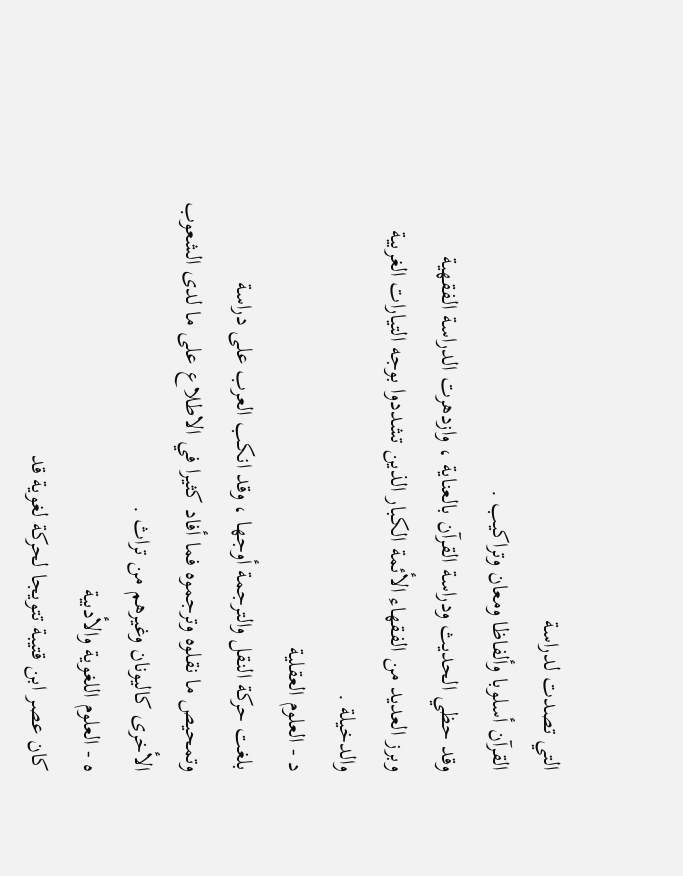التي تصدت لدراسة
القرآن أسلوبا وألفاظا ومعان وتراكيب .
وقد حظي الحديث ودراسة القرآن بالعناية ، وازدهرت الدراسة الفقهية
وبرز العديد من الفقهاء الأئمة الكبار الذين تشددوا بوجه التيارات الغربية
والدخيلة .
د - العلوم العقلية
بلغت حركة النقل والترجمة أوجها ، وقد انكب العرب على دراسة
وتمحيص ما نقلوه وترجموه فما أفاد كثيرا في الاطلاع على ما لدى الشعوب
الأخرى كاليونان وغيرهم من تراث .
ه - العلوم اللغوية والأدبية
كان عصر ابن قتيبة تتويجا لحركة لغوية قد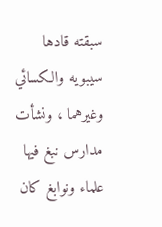سبقته قادها سيبويه والكسائي
وغيرهما ، ونشأت مدارس نبغ فيها علماء ونوابغ كان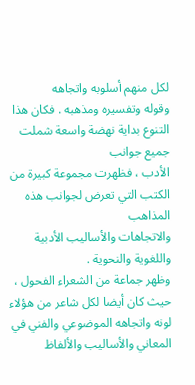لكل منهم أسلوبه واتجاهه
وقوله وتفسيره ومذهبه . فكان هذا التنوع بداية نهضة واسعة شملت جميع جوانب
الأدب ، فظهرت مجموعة كبيرة من الكتب التي تعرض لجوانب هذه المذاهب
والاتجاهات والأساليب الأدبية واللغوية والنحوية .
وظهر جماعة من الشعراء الفحول ، حيث كان أيضا لكل شاعر من هؤلاء
لونه واتجاهه الموضوعي والفني في المعاني والأساليب والألفاظ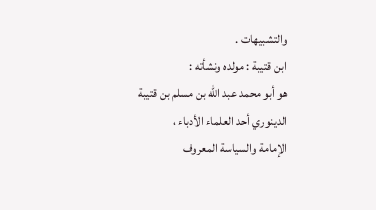والتشبيهات .
ابن قتيبة : مولده ونشأته :
هو أبو محمد عبد الله بن مسلم بن قتيبة الدينوري أحد العلماء الأدباء ،
الإمامة والسياسة المعروف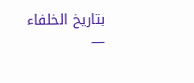بتاريخ الخلفاء —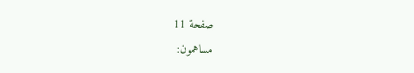صفحة 11
مساهمون: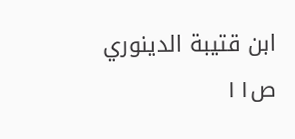ابن قتيبة الدينوري
ص١١